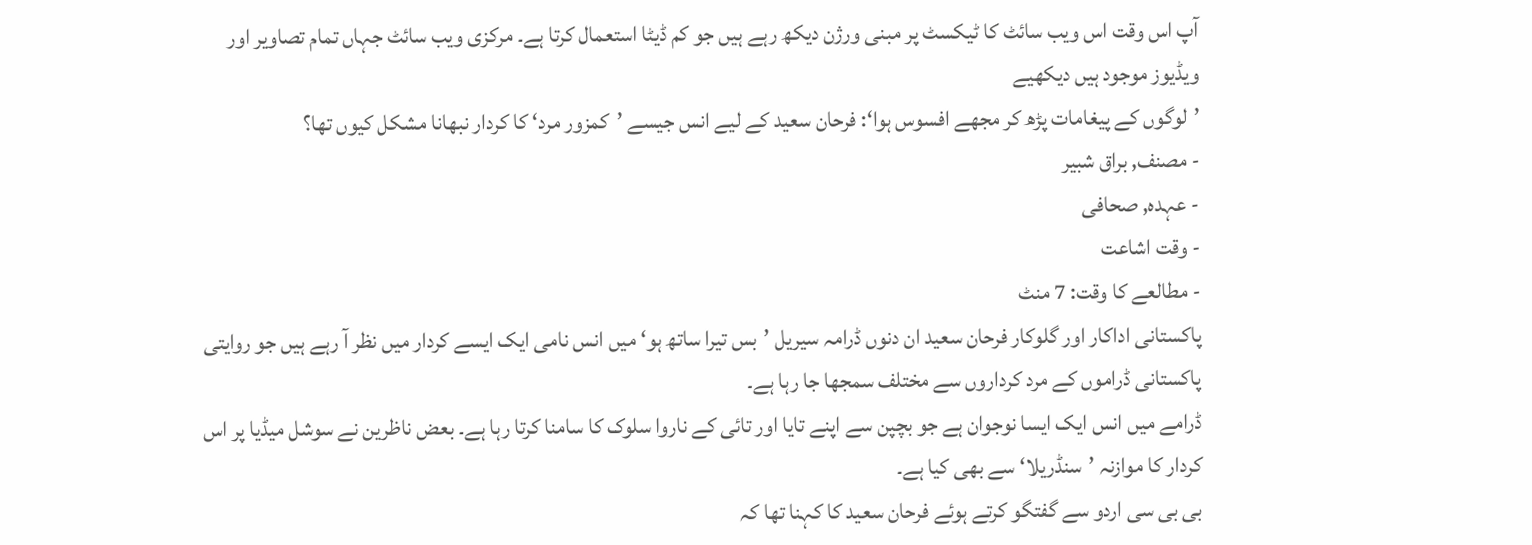آپ اس وقت اس ویب سائٹ کا ٹیکسٹ پر مبنی ورژن دیکھ رہے ہیں جو کم ڈیٹا استعمال کرتا ہے۔ مرکزی ویب سائٹ جہاں تمام تصاویر اور ویڈیوز موجود ہیں دیکھیے
’لوگوں کے پیغامات پڑھ کر مجھے افسوس ہوا‘: فرحان سعید کے لیے انس جیسے ’کمزور مرد‘ کا کردار نبھانا مشکل کیوں تھا؟
- مصنف, براق شبیر
- عہدہ, صحافی
- وقت اشاعت
- مطالعے کا وقت: 7 منٹ
پاکستانی اداکار اور گلوکار فرحان سعید ان دنوں ڈرامہ سیریل ’بس تیرا ساتھ ہو‘ میں انس نامی ایک ایسے کردار میں نظر آ رہے ہیں جو روایتی پاکستانی ڈراموں کے مرد کرداروں سے مختلف سمجھا جا رہا ہے۔
ڈرامے میں انس ایک ایسا نوجوان ہے جو بچپن سے اپنے تایا اور تائی کے ناروا سلوک کا سامنا کرتا رہا ہے۔ بعض ناظرین نے سوشل میڈیا پر اس کردار کا موازنہ ’سنڈریلا‘ سے بھی کیا ہے۔
بی بی سی اردو سے گفتگو کرتے ہوئے فرحان سعید کا کہنا تھا کہ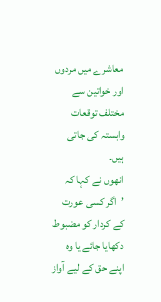معاشرے میں مردوں اور خواتین سے مختلف توقعات وابستہ کی جاتی ہیں۔
انھوں نے کہا کہ ’اگر کسی عورت کے کردار کو مضبوط دکھایا جائے یا وہ اپنے حق کے لیے آواز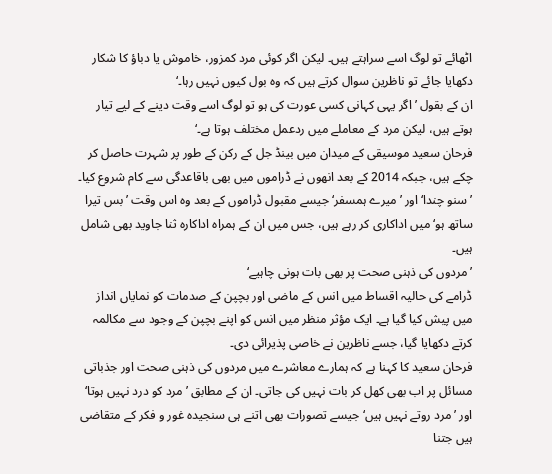اٹھائے تو لوگ اسے سراہتے ہیں۔ لیکن اگر کوئی مرد کمزور، خاموش یا دباؤ کا شکار دکھایا جائے تو ناظرین سوال کرتے ہیں کہ وہ بول کیوں نہیں رہا۔‘
ان کے بقول ’اگر یہی کہانی کسی عورت کی ہو تو لوگ اسے وقت دینے کے لیے تیار ہوتے ہیں، لیکن مرد کے معاملے میں ردعمل مختلف ہوتا ہے۔‘
فرحان سعید موسیقی کے میدان میں بینڈ جل کے رکن کے طور پر شہرت حاصل کر چکے ہیں، جبکہ 2014 کے بعد انھوں نے ڈراموں میں بھی باقاعدگی سے کام شروع کیا۔ ’سنو چندا‘ اور ’میرے ہمسفر‘ جیسے مقبول ڈراموں کے بعد وہ اس وقت ’بس تیرا ساتھ ہو‘ میں اداکاری کر رہے ہیں، جس میں ان کے ہمراہ اداکارہ ثنا جاوید بھی شامل ہیں۔
’مردوں کی ذہنی صحت پر بھی بات ہونی چاہیے‘
ڈرامے کی حالیہ اقساط میں انس کے ماضی اور بچپن کے صدمات کو نمایاں انداز میں پیش کیا گیا ہے۔ ایک مؤثر منظر میں انس کو اپنے بچپن کے وجود سے مکالمہ کرتے دکھایا گیا، جسے ناظرین نے خاصی پذیرائی دی۔
فرحان سعید کا کہنا ہے کہ ہمارے معاشرے میں مردوں کی ذہنی صحت اور جذباتی مسائل پر اب بھی کھل کر بات نہیں کی جاتی۔ ان کے مطابق ’مرد کو درد نہیں ہوتا‘ اور ’مرد روتے نہیں ہیں‘ جیسے تصورات بھی اتنے ہی سنجیدہ غور و فکر کے متقاضی ہیں جتنا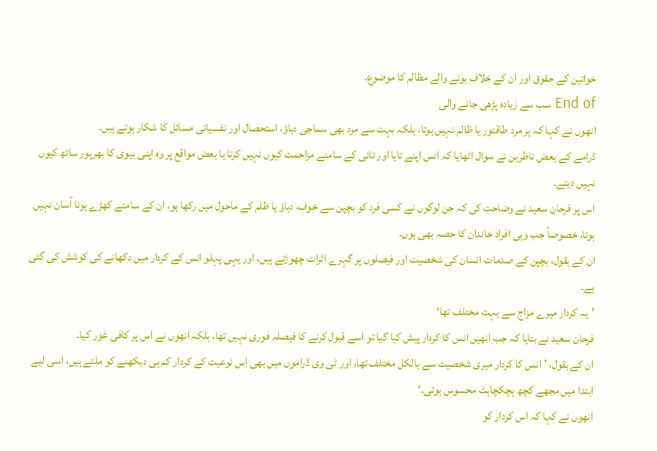خواتین کے حقوق اور ان کے خلاف ہونے والے مظالم کا موضوع۔
End of سب سے زیادہ پڑھی جانے والی
انھوں نے کہا کہ ہر مرد طاقتور یا ظالم نہیں ہوتا، بلکہ بہت سے مرد بھی سماجی دباؤ، استحصال اور نفسیاتی مسائل کا شکار ہوتے ہیں۔
ڈرامے کے بعض ناظرین نے سوال اٹھایا کہ انس اپنے تایا اور تائی کے سامنے مزاحمت کیوں نہیں کرتا یا بعض مواقع پر وہ اپنی بیوی کا بھرپور ساتھ کیوں نہیں دیتے۔
اس پر فرحان سعید نے وضاحت کی کہ جن لوگوں نے کسی فرد کو بچپن سے خوف، دباؤ یا ظلم کے ماحول میں رکھا ہو، ان کے سامنے کھڑے ہونا آسان نہیں ہوتا، خصوصاً جب وہی افراد خاندان کا حصہ بھی ہوں۔
ان کے بقول، بچپن کے صدمات انسان کی شخصیت اور فیصلوں پر گہرے اثرات چھوڑتے ہیں، اور یہی پہلو انس کے کردار میں دکھانے کی کوشش کی گئی ہے۔
’یہ کردار میرے مزاج سے بہت مختلف تھا‘
فرحان سعید نے بتایا کہ جب انھیں انس کا کردار پیش کیا گیا تو اسے قبول کرنے کا فیصلہ فوری نہیں تھا، بلکہ انھوں نے اس پر کافی غور کیا۔
ان کے بقول، ’انس کا کردار میری شخصیت سے بالکل مختلف تھا، اور ٹی وی ڈراموں میں بھی اس نوعیت کے کردار کم ہی دیکھنے کو ملتے ہیں، اسی لیے ابتدا میں مجھے کچھ ہچکچاہٹ محسوس ہوئی۔‘
انھوں نے کہا کہ اس کردار کو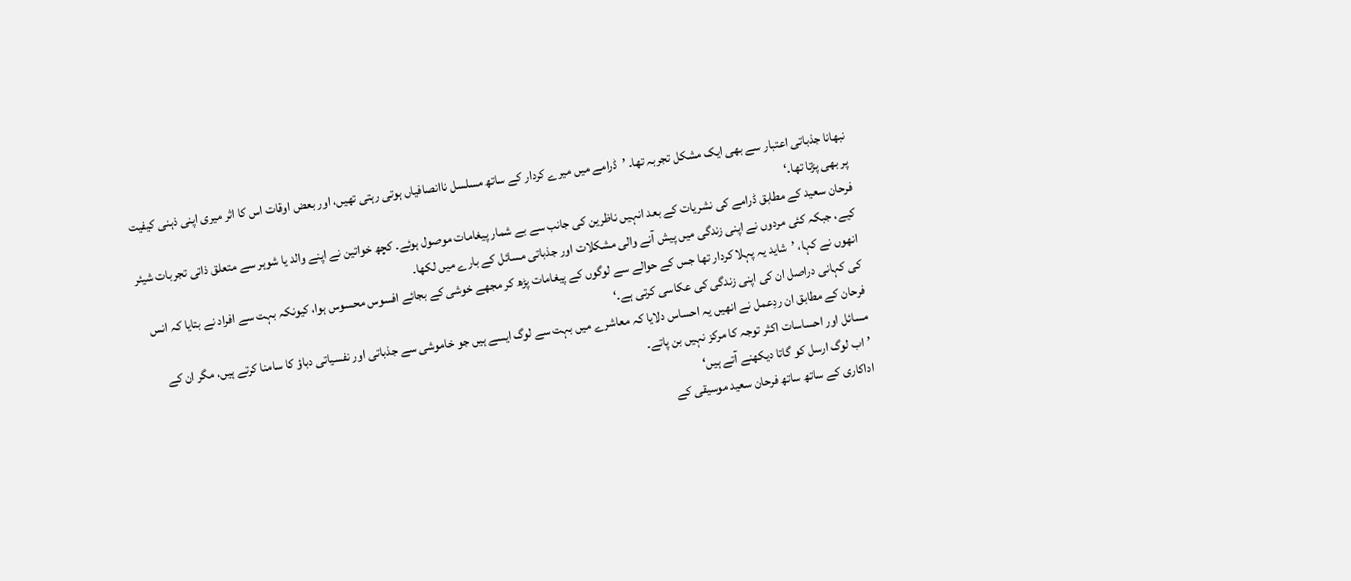نبھانا جذباتی اعتبار سے بھی ایک مشکل تجربہ تھا۔ ’ڈرامے میں میرے کردار کے ساتھ مسلسل ناانصافیاں ہوتی رہتی تھیں، اور بعض اوقات اس کا اثر میری اپنی ذہنی کیفیت پر بھی پڑتا تھا۔‘
فرحان سعید کے مطابق ڈرامے کی نشریات کے بعد انہیں ناظرین کی جانب سے بے شمار پیغامات موصول ہوئے۔ کچھ خواتین نے اپنے والد یا شوہر سے متعلق ذاتی تجربات شیئر کیے، جبکہ کئی مردوں نے اپنی زندگی میں پیش آنے والی مشکلات اور جذباتی مسائل کے بارے میں لکھا۔
انھوں نے کہا، ’شاید یہ پہلا کردار تھا جس کے حوالے سے لوگوں کے پیغامات پڑھ کر مجھے خوشی کے بجائے افسوس محسوس ہوا، کیونکہ بہت سے افراد نے بتایا کہ انس کی کہانی دراصل ان کی اپنی زندگی کی عکاسی کرتی ہے۔‘
فرحان کے مطابق ان ردِعمل نے انھیں یہ احساس دلایا کہ معاشرے میں بہت سے لوگ ایسے ہیں جو خاموشی سے جذباتی اور نفسیاتی دباؤ کا سامنا کرتے ہیں، مگر ان کے مسائل اور احساسات اکثر توجہ کا مرکز نہیں بن پاتے۔
’اب لوگ ارسل کو گاتا دیکھنے آتے ہیں‘
اداکاری کے ساتھ ساتھ فرحان سعید موسیقی کے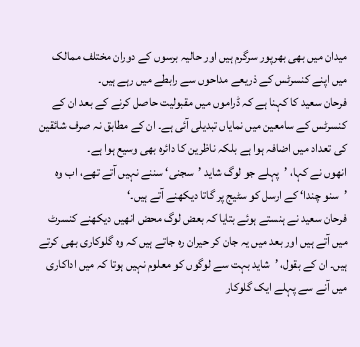میدان میں بھی بھرپور سرگرم ہیں اور حالیہ برسوں کے دوران مختلف ممالک میں اپنے کنسرٹس کے ذریعے مداحوں سے رابطے میں رہے ہیں۔
فرحان سعید کا کہنا ہے کہ ڈراموں میں مقبولیت حاصل کرنے کے بعد ان کے کنسرٹس کے سامعین میں نمایاں تبدیلی آئی ہے۔ ان کے مطابق نہ صرف شائقین کی تعداد میں اضافہ ہوا ہے بلکہ ناظرین کا دائرہ بھی وسیع ہوا ہے۔
انھوں نے کہا، ’پہلے جو لوگ شاید ’سجنی‘ سننے نہیں آتے تھے، اب وہ ’سنو چندا‘ کے ارسل کو سٹیج پر گاتا دیکھنے آتے ہیں۔‘
فرحان سعید نے ہنستے ہوئے بتایا کہ بعض لوگ محض انھیں دیکھنے کنسرٹ میں آتے ہیں اور بعد میں یہ جان کر حیران رہ جاتے ہیں کہ وہ گلوکاری بھی کرتے ہیں۔ ان کے بقول، ’شاید بہت سے لوگوں کو معلوم نہیں ہوتا کہ میں اداکاری میں آنے سے پہلے ایک گلوکار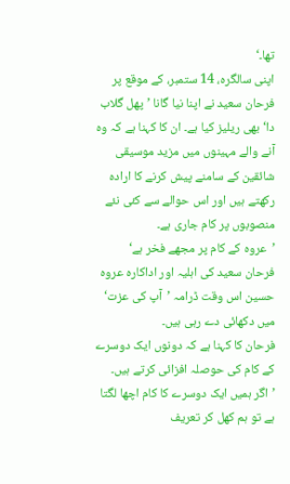تھا۔‘
اپنی سالگرہ، 14 ستمبر، کے موقع پر فرحان سعید نے اپنا نیا گانا ’پھل گلاب دا‘ بھی ریلیز کیا ہے۔ ان کا کہنا ہے کہ وہ آنے والے مہینوں میں مزید موسیقی شائقین کے سامنے پیش کرنے کا ارادہ رکھتے ہیں اور اس حوالے سے کئی نئے منصوبوں پر کام جاری ہے۔
’عروہ کے کام پر مجھے فخر ہے‘
فرحان سعید کی اہلیہ اور اداکارہ عروہ حسین اس وقت ڈرامہ ’آپ کی عزت‘ میں دکھائی دے رہی ہیں۔
فرحان کا کہنا ہے کہ دونوں ایک دوسرے کے کام کی حوصلہ افزائی کرتے ہیں۔
’اگر ہمیں ایک دوسرے کا کام اچھا لگتا ہے تو ہم کھل کر تعریف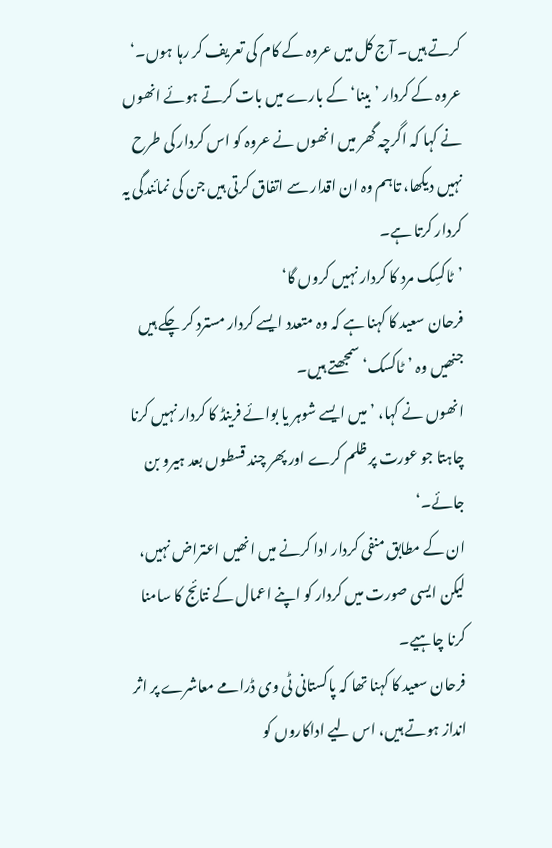کرتے ہیں۔ آج کل میں عروہ کے کام کی تعریف کر رہا ہوں۔‘
عروہ کے کردار ’بینا‘ کے بارے میں بات کرتے ہوئے انھوں نے کہا کہ اگرچہ گھر میں انھوں نے عروہ کو اس کردار کی طرح نہیں دیکھا، تاہم وہ ان اقدار سے اتفاق کرتی ہیں جن کی نمائندگی یہ کردار کرتا ہے۔
’ٹاکسِک مرد کا کردار نہیں کروں گا‘
فرحان سعید کا کہنا ہے کہ وہ متعدد ایسے کردار مسترد کر چکے ہیں جنھیں وہ ’ٹاکسک‘ سمجھتے ہیں۔
انھوں نے کہا، ’میں ایسے شوہر یا بوائے فرینڈ کا کردار نہیں کرنا چاہتا جو عورت پر ظلم کرے اور پھر چند قسطوں بعد ہیرو بن جائے۔‘
ان کے مطابق منفی کردار ادا کرنے میں انھیں اعتراض نہیں، لیکن ایسی صورت میں کردار کو اپنے اعمال کے نتائج کا سامنا کرنا چاہیے۔
فرحان سعید کا کہنا تھا کہ پاکستانی ٹی وی ڈرامے معاشرے پر اثر انداز ہوتے ہیں، اس لیے اداکاروں کو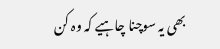بھی یہ سوچنا چاہیے کہ وہ کن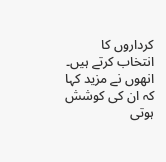کرداروں کا انتخاب کرتے ہیں۔
انھوں نے مزید کہا کہ ان کی کوشش ہوتی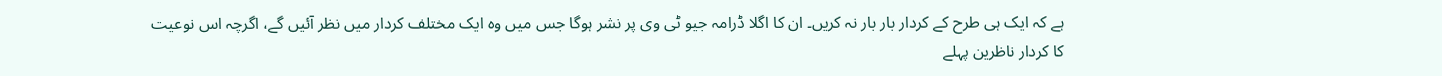ہے کہ ایک ہی طرح کے کردار بار بار نہ کریں۔ ان کا اگلا ڈرامہ جیو ٹی وی پر نشر ہوگا جس میں وہ ایک مختلف کردار میں نظر آئیں گے، اگرچہ اس نوعیت کا کردار ناظرین پہلے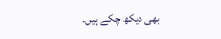بھی دیکھ چکے ہیں۔